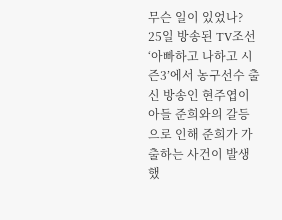무슨 일이 있었나?
25일 방송된 TV조선 ‘아빠하고 나하고 시즌3’에서 농구선수 출신 방송인 현주엽이 아들 준희와의 갈등으로 인해 준희가 가출하는 사건이 발생했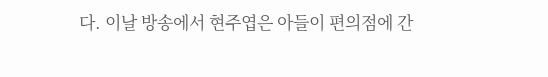다. 이날 방송에서 현주엽은 아들이 편의점에 간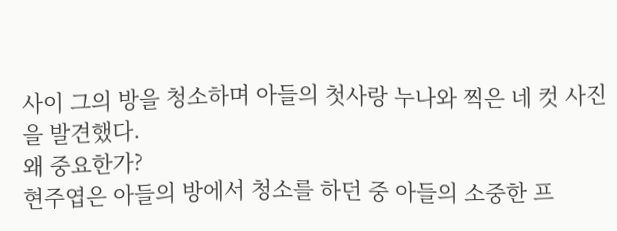사이 그의 방을 청소하며 아들의 첫사랑 누나와 찍은 네 컷 사진을 발견했다.
왜 중요한가?
현주엽은 아들의 방에서 청소를 하던 중 아들의 소중한 프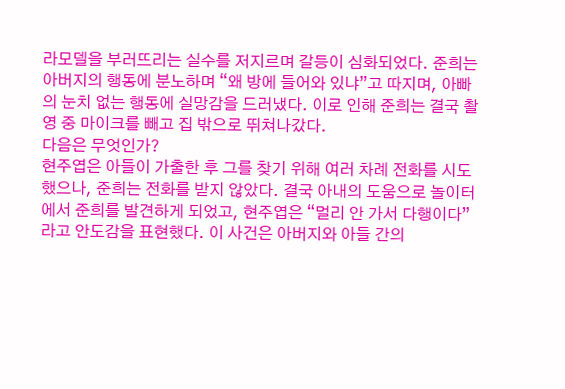라모델을 부러뜨리는 실수를 저지르며 갈등이 심화되었다. 준희는 아버지의 행동에 분노하며 “왜 방에 들어와 있냐”고 따지며, 아빠의 눈치 없는 행동에 실망감을 드러냈다. 이로 인해 준희는 결국 촬영 중 마이크를 빼고 집 밖으로 뛰쳐나갔다.
다음은 무엇인가?
현주엽은 아들이 가출한 후 그를 찾기 위해 여러 차례 전화를 시도했으나, 준희는 전화를 받지 않았다. 결국 아내의 도움으로 놀이터에서 준희를 발견하게 되었고, 현주엽은 “멀리 안 가서 다행이다”라고 안도감을 표현했다. 이 사건은 아버지와 아들 간의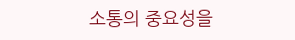소통의 중요성을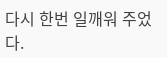다시 한번 일깨워 주었다.